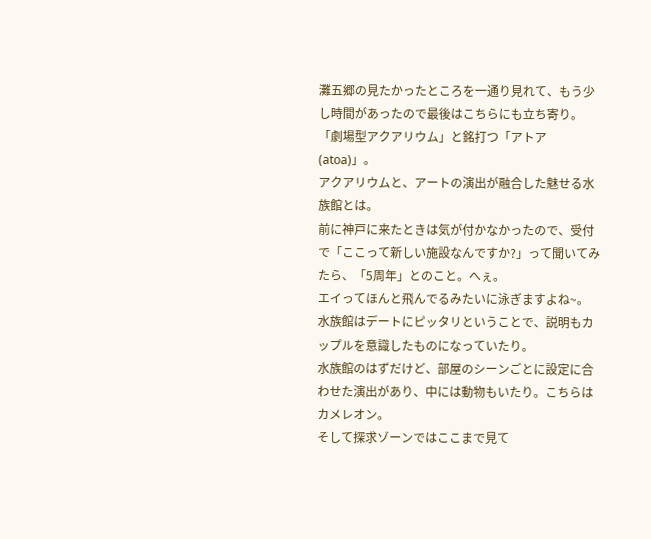灘五郷の見たかったところを一通り見れて、もう少し時間があったので最後はこちらにも立ち寄り。「劇場型アクアリウム」と銘打つ「アトア(atoa)」。
アクアリウムと、アートの演出が融合した魅せる水族館とは。
前に神戸に来たときは気が付かなかったので、受付で「ここって新しい施設なんですか?」って聞いてみたら、「5周年」とのこと。へぇ。
エイってほんと飛んでるみたいに泳ぎますよね~。
水族館はデートにピッタリということで、説明もカップルを意識したものになっていたり。
水族館のはずだけど、部屋のシーンごとに設定に合わせた演出があり、中には動物もいたり。こちらはカメレオン。
そして探求ゾーンではここまで見て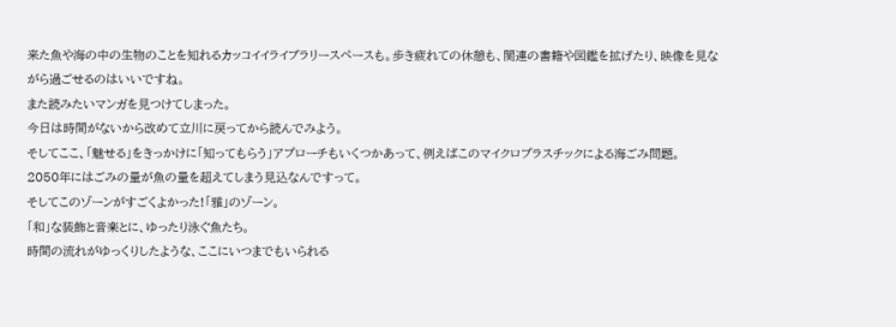来た魚や海の中の生物のことを知れるカッコイイライブラリースペースも。歩き疲れての休憩も、関連の書籍や図鑑を拡げたり、映像を見ながら過ごせるのはいいですね。
また読みたいマンガを見つけてしまった。
今日は時間がないから改めて立川に戻ってから読んでみよう。
そしてここ、「魅せる」をきっかけに「知ってもらう」アプローチもいくつかあって、例えばこのマイクロプラスチックによる海ごみ問題。
2050年にはごみの量が魚の量を超えてしまう見込なんですって。
そしてこのゾーンがすごくよかった!「雅」のゾーン。
「和」な装飾と音楽とに、ゆったり泳ぐ魚たち。
時間の流れがゆっくりしたような、ここにいつまでもいられる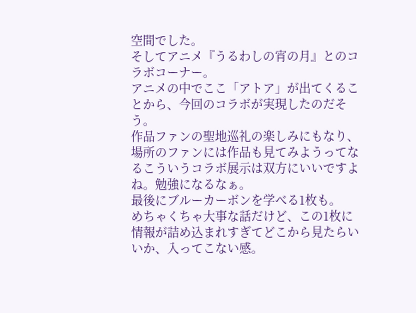空間でした。
そしてアニメ『うるわしの宵の月』とのコラボコーナー。
アニメの中でここ「アトア」が出てくることから、今回のコラボが実現したのだそう。
作品ファンの聖地巡礼の楽しみにもなり、場所のファンには作品も見てみようってなるこういうコラボ展示は双方にいいですよね。勉強になるなぁ。
最後にブルーカーボンを学べる1枚も。
めちゃくちゃ大事な話だけど、この1枚に情報が詰め込まれすぎてどこから見たらいいか、入ってこない感。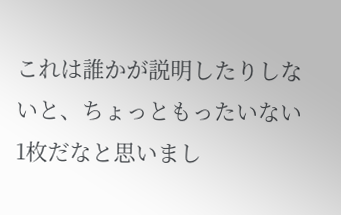これは誰かが説明したりしないと、ちょっともったいない1枚だなと思いまし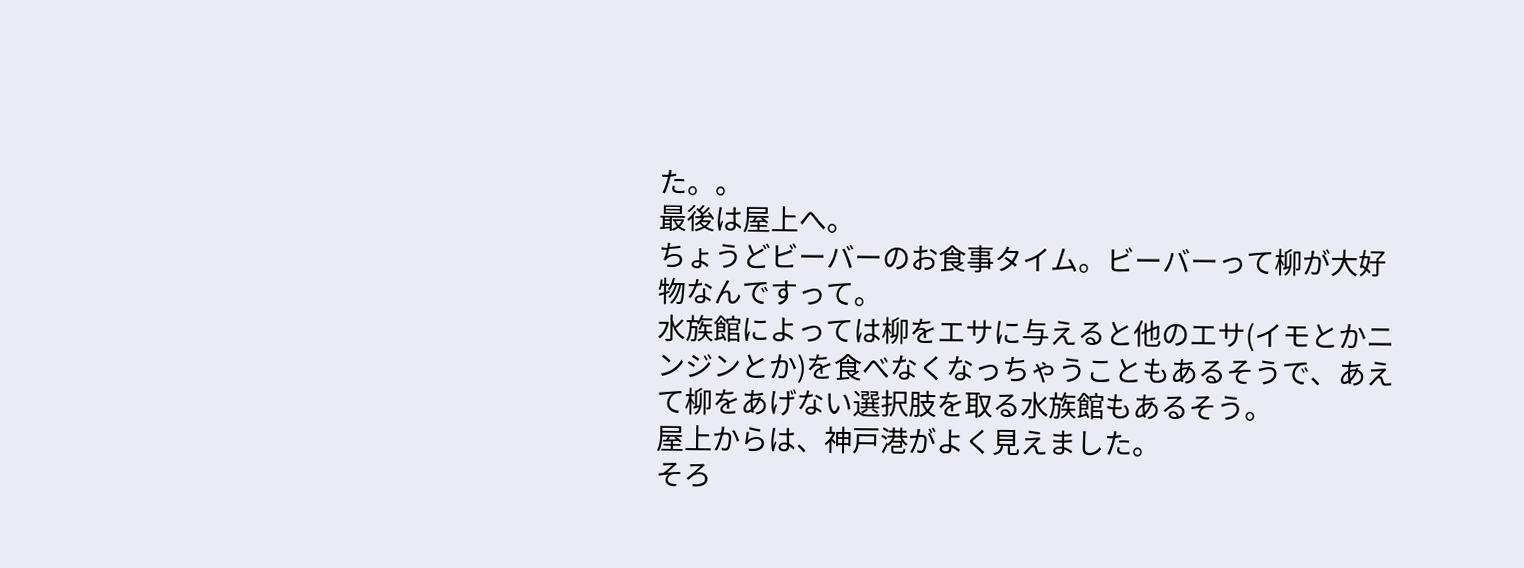た。。
最後は屋上へ。
ちょうどビーバーのお食事タイム。ビーバーって柳が大好物なんですって。
水族館によっては柳をエサに与えると他のエサ(イモとかニンジンとか)を食べなくなっちゃうこともあるそうで、あえて柳をあげない選択肢を取る水族館もあるそう。
屋上からは、神戸港がよく見えました。
そろ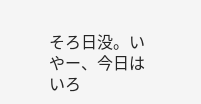そろ日没。いやー、今日はいろ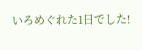いろめぐれた1日でした!